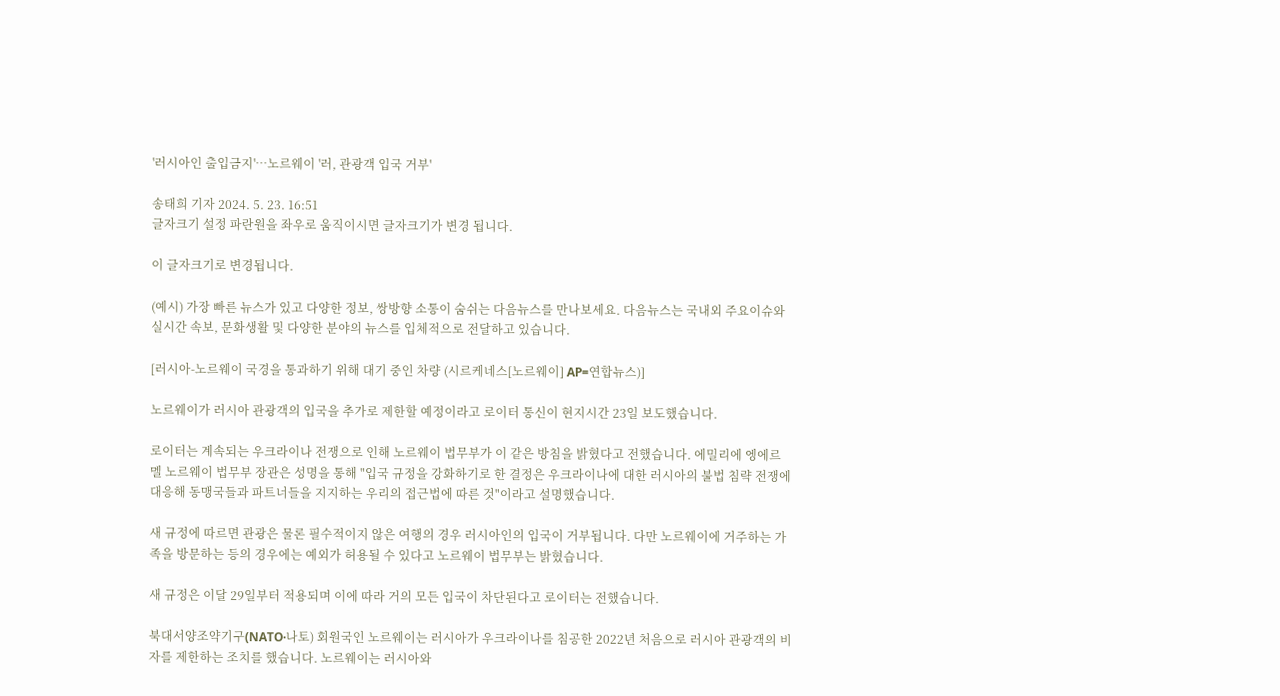'러시아인 출입금지'…노르웨이 '러, 관광객 입국 거부'

송태희 기자 2024. 5. 23. 16:51
글자크기 설정 파란원을 좌우로 움직이시면 글자크기가 변경 됩니다.

이 글자크기로 변경됩니다.

(예시) 가장 빠른 뉴스가 있고 다양한 정보, 쌍방향 소통이 숨쉬는 다음뉴스를 만나보세요. 다음뉴스는 국내외 주요이슈와 실시간 속보, 문화생활 및 다양한 분야의 뉴스를 입체적으로 전달하고 있습니다.

[러시아-노르웨이 국경을 통과하기 위해 대기 중인 차량 (시르케네스[노르웨이] AP=연합뉴스)]

노르웨이가 러시아 관광객의 입국을 추가로 제한할 예정이라고 로이터 통신이 현지시간 23일 보도했습니다.

로이터는 계속되는 우크라이나 전쟁으로 인해 노르웨이 법무부가 이 같은 방침을 밝혔다고 전했습니다. 에밀리에 엥에르 멜 노르웨이 법무부 장관은 성명을 통해 "입국 규정을 강화하기로 한 결정은 우크라이나에 대한 러시아의 불법 침략 전쟁에 대응해 동맹국들과 파트너들을 지지하는 우리의 접근법에 따른 것"이라고 설명했습니다.

새 규정에 따르면 관광은 물론 필수적이지 않은 여행의 경우 러시아인의 입국이 거부됩니다. 다만 노르웨이에 거주하는 가족을 방문하는 등의 경우에는 예외가 허용될 수 있다고 노르웨이 법무부는 밝혔습니다.

새 규정은 이달 29일부터 적용되며 이에 따라 거의 모든 입국이 차단된다고 로이터는 전했습니다.

북대서양조약기구(NATO·나토) 회원국인 노르웨이는 러시아가 우크라이나를 침공한 2022년 처음으로 러시아 관광객의 비자를 제한하는 조치를 했습니다. 노르웨이는 러시아와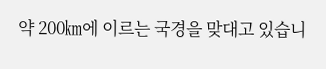약 200㎞에 이르는 국경을 맞대고 있습니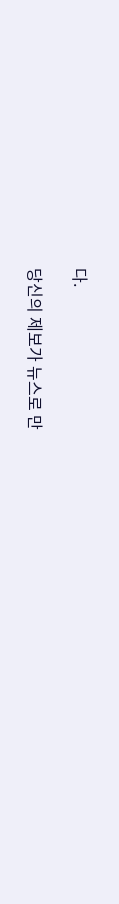다.

당신의 제보가 뉴스로 만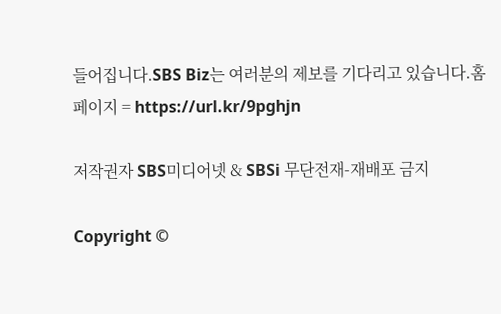들어집니다.SBS Biz는 여러분의 제보를 기다리고 있습니다.홈페이지 = https://url.kr/9pghjn

저작권자 SBS미디어넷 & SBSi 무단전재-재배포 금지

Copyright ©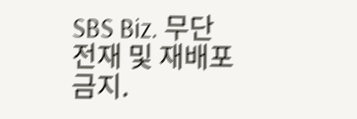SBS Biz. 무단전재 및 재배포 금지.